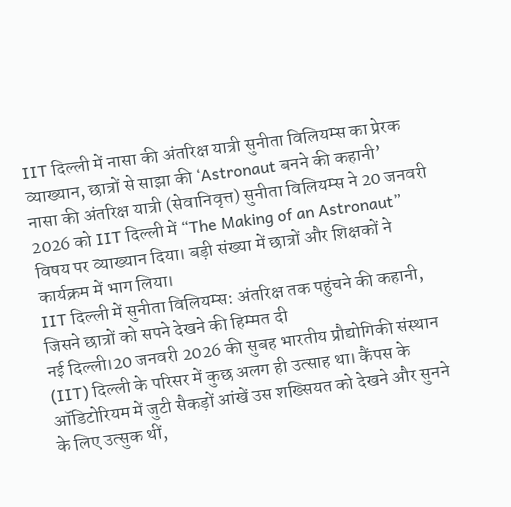IIT दिल्ली में नासा की अंतरिक्ष यात्री सुनीता विलियम्स का प्रेरक व्याख्यान, छात्रों से साझा की ‘Astronaut बनने की कहानी’
नासा की अंतरिक्ष यात्री (सेवानिवृत्त) सुनीता विलियम्स ने 20 जनवरी 2026 को IIT दिल्ली में “The Making of an Astronaut” विषय पर व्याख्यान दिया। बड़ी संख्या में छात्रों और शिक्षकों ने कार्यक्रम में भाग लिया।
IIT दिल्ली में सुनीता विलियम्स: अंतरिक्ष तक पहुंचने की कहानी, जिसने छात्रों को सपने देखने की हिम्मत दी
नई दिल्ली।20 जनवरी 2026 की सुबह भारतीय प्रौद्योगिकी संस्थान (IIT) दिल्ली के परिसर में कुछ अलग ही उत्साह था। कैंपस के ऑडिटोरियम में जुटी सैकड़ों आंखें उस शख्सियत को देखने और सुनने के लिए उत्सुक थीं,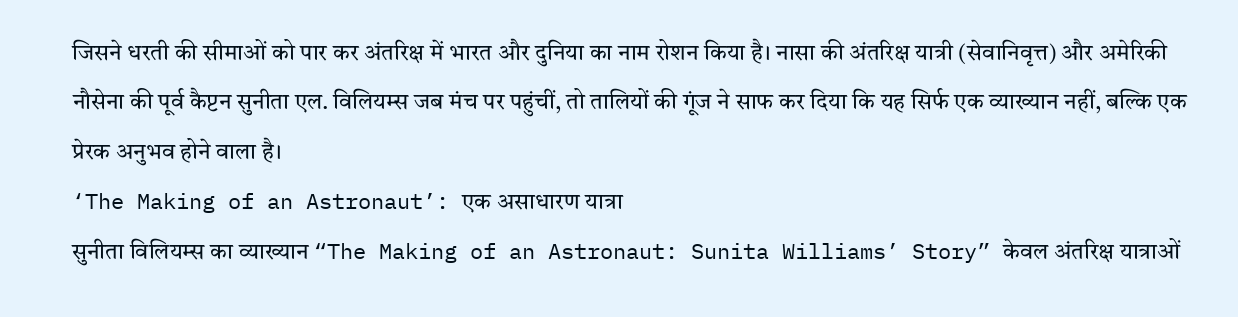जिसने धरती की सीमाओं को पार कर अंतरिक्ष में भारत और दुनिया का नाम रोशन किया है। नासा की अंतरिक्ष यात्री (सेवानिवृत्त) और अमेरिकी नौसेना की पूर्व कैप्टन सुनीता एल. विलियम्स जब मंच पर पहुंचीं, तो तालियों की गूंज ने साफ कर दिया कि यह सिर्फ एक व्याख्यान नहीं, बल्कि एक प्रेरक अनुभव होने वाला है।
‘The Making of an Astronaut’: एक असाधारण यात्रा
सुनीता विलियम्स का व्याख्यान “The Making of an Astronaut: Sunita Williams’ Story” केवल अंतरिक्ष यात्राओं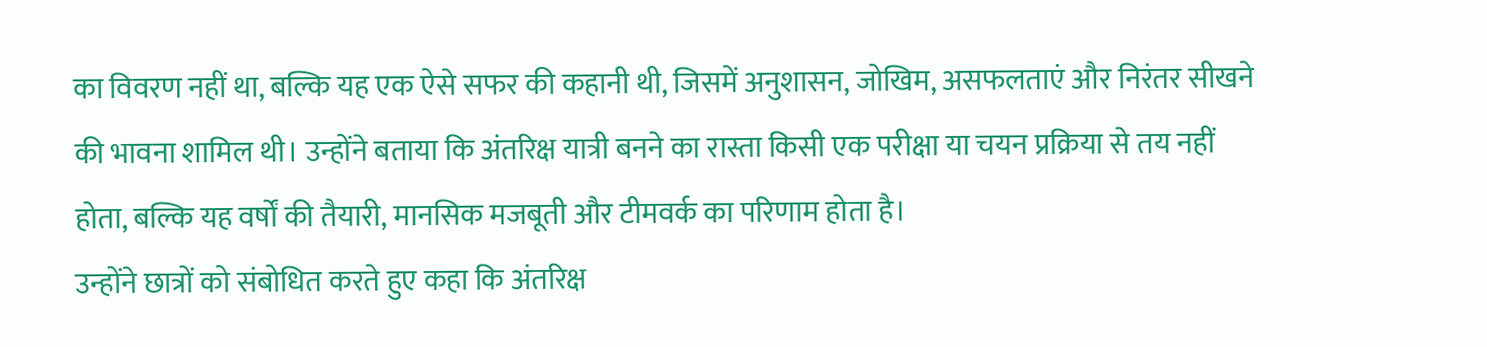का विवरण नहीं था, बल्कि यह एक ऐसे सफर की कहानी थी, जिसमें अनुशासन, जोखिम, असफलताएं और निरंतर सीखने की भावना शामिल थी। उन्होंने बताया कि अंतरिक्ष यात्री बनने का रास्ता किसी एक परीक्षा या चयन प्रक्रिया से तय नहीं होता, बल्कि यह वर्षों की तैयारी, मानसिक मजबूती और टीमवर्क का परिणाम होता है।
उन्होंने छात्रों को संबोधित करते हुए कहा कि अंतरिक्ष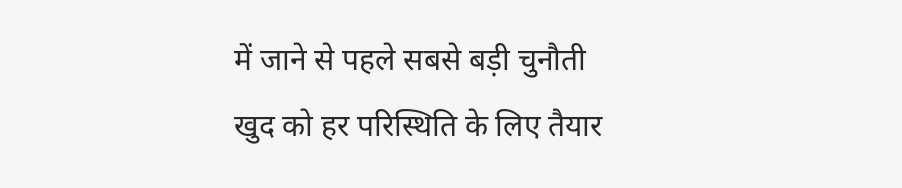में जाने से पहले सबसे बड़ी चुनौती खुद को हर परिस्थिति के लिए तैयार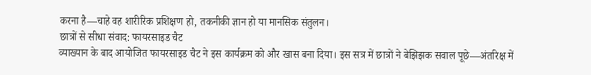करना है—चाहे वह शारीरिक प्रशिक्षण हो, तकनीकी ज्ञान हो या मानसिक संतुलन।
छात्रों से सीधा संवाद: फायरसाइड चैट
व्याख्यान के बाद आयोजित फायरसाइड चैट ने इस कार्यक्रम को और खास बना दिया। इस सत्र में छात्रों ने बेझिझक सवाल पूछे—अंतरिक्ष में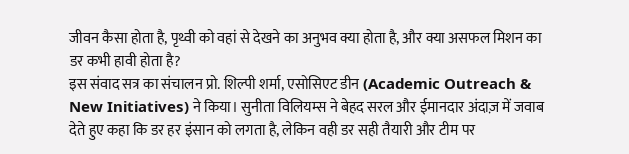जीवन कैसा होता है, पृथ्वी को वहां से देखने का अनुभव क्या होता है, और क्या असफल मिशन का डर कभी हावी होता है?
इस संवाद सत्र का संचालन प्रो. शिल्पी शर्मा, एसोसिएट डीन (Academic Outreach & New Initiatives) ने किया। सुनीता विलियम्स ने बेहद सरल और ईमानदार अंदाज़ में जवाब देते हुए कहा कि डर हर इंसान को लगता है, लेकिन वही डर सही तैयारी और टीम पर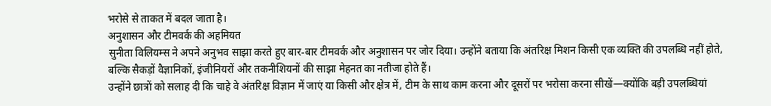भरोसे से ताकत में बदल जाता है।
अनुशासन और टीमवर्क की अहमियत
सुनीता विलियम्स ने अपने अनुभव साझा करते हुए बार-बार टीमवर्क और अनुशासन पर जोर दिया। उन्होंने बताया कि अंतरिक्ष मिशन किसी एक व्यक्ति की उपलब्धि नहीं होते, बल्कि सैकड़ों वैज्ञानिकों, इंजीनियरों और तकनीशियनों की साझा मेहनत का नतीजा होते हैं।
उन्होंने छात्रों को सलाह दी कि चाहे वे अंतरिक्ष विज्ञान में जाएं या किसी और क्षेत्र में, टीम के साथ काम करना और दूसरों पर भरोसा करना सीखें—क्योंकि बड़ी उपलब्धियां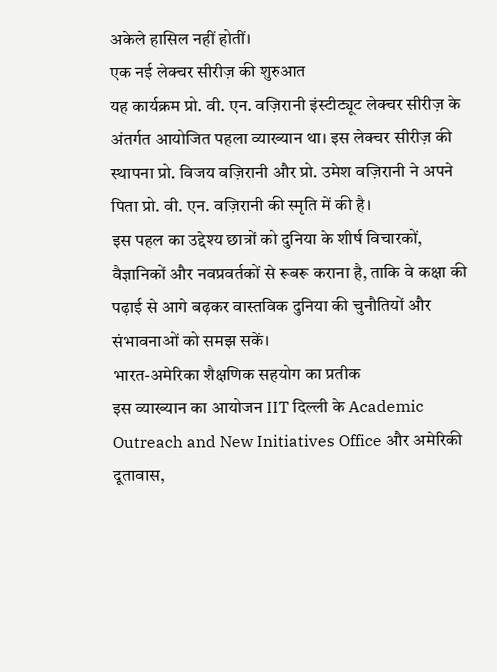अकेले हासिल नहीं होतीं।
एक नई लेक्चर सीरीज़ की शुरुआत
यह कार्यक्रम प्रो. वी. एन. वज़िरानी इंस्टीट्यूट लेक्चर सीरीज़ के अंतर्गत आयोजित पहला व्याख्यान था। इस लेक्चर सीरीज़ की स्थापना प्रो. विजय वज़िरानी और प्रो. उमेश वज़िरानी ने अपने पिता प्रो. वी. एन. वज़िरानी की स्मृति में की है।
इस पहल का उद्देश्य छात्रों को दुनिया के शीर्ष विचारकों, वैज्ञानिकों और नवप्रवर्तकों से रूबरू कराना है, ताकि वे कक्षा की पढ़ाई से आगे बढ़कर वास्तविक दुनिया की चुनौतियों और संभावनाओं को समझ सकें।
भारत-अमेरिका शैक्षणिक सहयोग का प्रतीक
इस व्याख्यान का आयोजन IIT दिल्ली के Academic Outreach and New Initiatives Office और अमेरिकी दूतावास,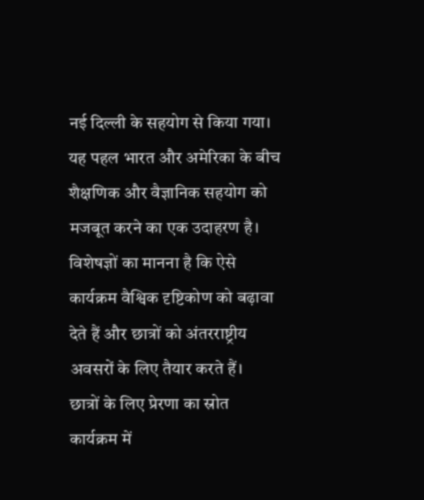नई दिल्ली के सहयोग से किया गया। यह पहल भारत और अमेरिका के बीच शैक्षणिक और वैज्ञानिक सहयोग को मजबूत करने का एक उदाहरण है।
विशेषज्ञों का मानना है कि ऐसे कार्यक्रम वैश्विक दृष्टिकोण को बढ़ावा देते हैं और छात्रों को अंतरराष्ट्रीय अवसरों के लिए तैयार करते हैं।
छात्रों के लिए प्रेरणा का स्रोत
कार्यक्रम में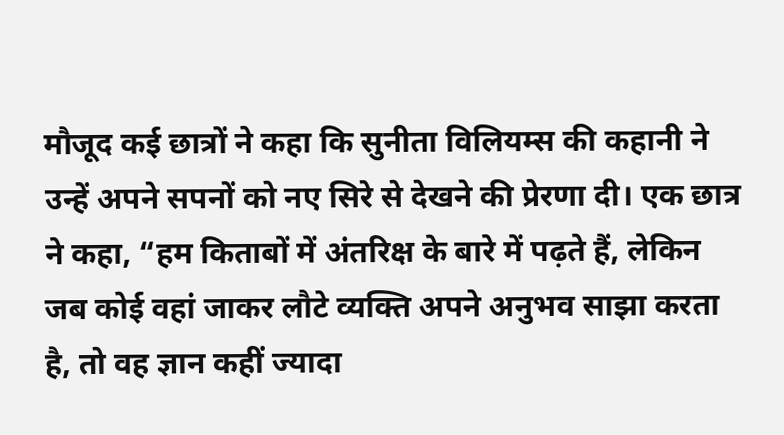मौजूद कई छात्रों ने कहा कि सुनीता विलियम्स की कहानी ने उन्हें अपने सपनों को नए सिरे से देखने की प्रेरणा दी। एक छात्र ने कहा, “हम किताबों में अंतरिक्ष के बारे में पढ़ते हैं, लेकिन जब कोई वहां जाकर लौटे व्यक्ति अपने अनुभव साझा करता है, तो वह ज्ञान कहीं ज्यादा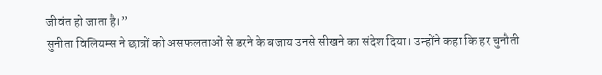जीवंत हो जाता है।”
सुनीता विलियम्स ने छात्रों को असफलताओं से डरने के बजाय उनसे सीखने का संदेश दिया। उन्होंने कहा कि हर चुनौती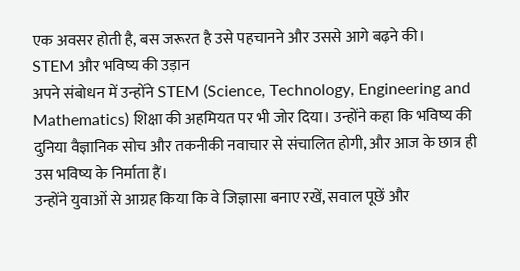एक अवसर होती है, बस जरूरत है उसे पहचानने और उससे आगे बढ़ने की।
STEM और भविष्य की उड़ान
अपने संबोधन में उन्होंने STEM (Science, Technology, Engineering and Mathematics) शिक्षा की अहमियत पर भी जोर दिया। उन्होंने कहा कि भविष्य की दुनिया वैज्ञानिक सोच और तकनीकी नवाचार से संचालित होगी, और आज के छात्र ही उस भविष्य के निर्माता हैं।
उन्होंने युवाओं से आग्रह किया कि वे जिज्ञासा बनाए रखें, सवाल पूछें और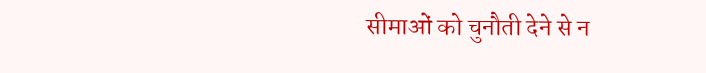सीमाओं को चुनौती देने से न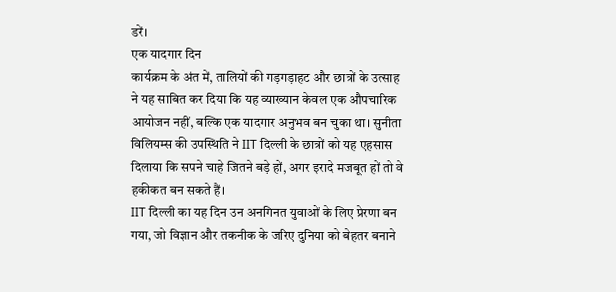डरें।
एक यादगार दिन
कार्यक्रम के अंत में, तालियों की गड़गड़ाहट और छात्रों के उत्साह ने यह साबित कर दिया कि यह व्याख्यान केवल एक औपचारिक आयोजन नहीं, बल्कि एक यादगार अनुभव बन चुका था। सुनीता विलियम्स की उपस्थिति ने IIT दिल्ली के छात्रों को यह एहसास दिलाया कि सपने चाहे जितने बड़े हों, अगर इरादे मजबूत हों तो वे हकीकत बन सकते हैं।
IIT दिल्ली का यह दिन उन अनगिनत युवाओं के लिए प्रेरणा बन गया, जो विज्ञान और तकनीक के जरिए दुनिया को बेहतर बनाने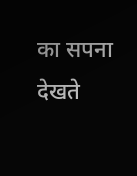का सपना देखते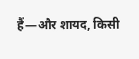हैं—और शायद, किसी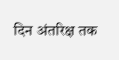दिन अंतरिक्ष तक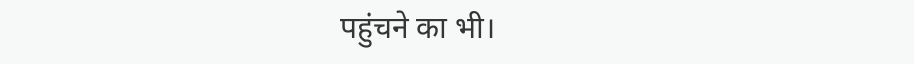पहुंचने का भी।